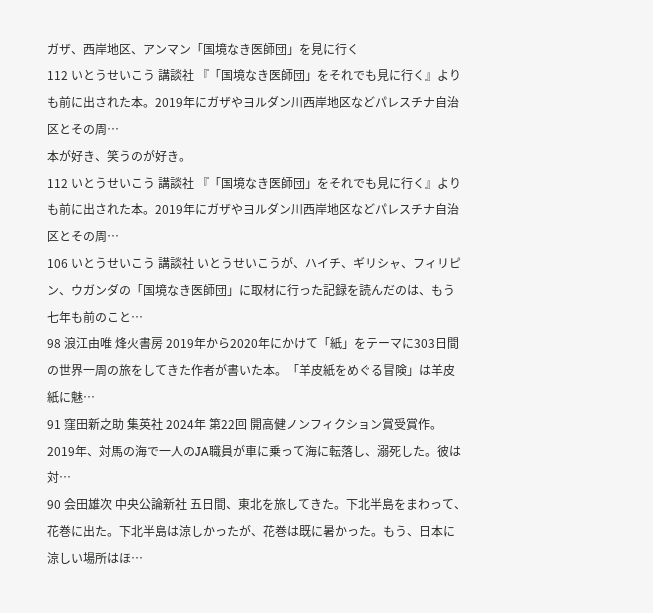ガザ、西岸地区、アンマン「国境なき医師団」を見に行く
112 いとうせいこう 講談社 『「国境なき医師団」をそれでも見に行く』よりも前に出された本。2019年にガザやヨルダン川西岸地区などパレスチナ自治区とその周…
本が好き、笑うのが好き。
112 いとうせいこう 講談社 『「国境なき医師団」をそれでも見に行く』よりも前に出された本。2019年にガザやヨルダン川西岸地区などパレスチナ自治区とその周…
106 いとうせいこう 講談社 いとうせいこうが、ハイチ、ギリシャ、フィリピン、ウガンダの「国境なき医師団」に取材に行った記録を読んだのは、もう七年も前のこと…
98 浪江由唯 烽火書房 2019年から2020年にかけて「紙」をテーマに303日間の世界一周の旅をしてきた作者が書いた本。「羊皮紙をめぐる冒険」は羊皮紙に魅…
91 窪田新之助 集英社 2024年 第22回 開高健ノンフィクション賞受賞作。 2019年、対馬の海で一人のJA職員が車に乗って海に転落し、溺死した。彼は対…
90 会田雄次 中央公論新社 五日間、東北を旅してきた。下北半島をまわって、花巻に出た。下北半島は涼しかったが、花巻は既に暑かった。もう、日本に涼しい場所はほ…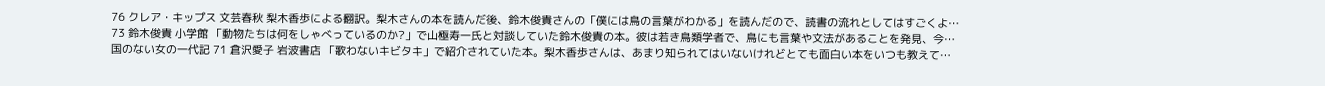76 クレア・キップス 文芸春秋 梨木香歩による翻訳。梨木さんの本を読んだ後、鈴木俊貴さんの「僕には鳥の言葉がわかる」を読んだので、読書の流れとしてはすごくよ…
73 鈴木俊貴 小学館 「動物たちは何をしゃべっているのか?」で山極寿一氏と対談していた鈴木俊貴の本。彼は若き鳥類学者で、鳥にも言葉や文法があることを発見、今…
国のない女の一代記 71 倉沢愛子 岩波書店 「歌わないキビタキ」で紹介されていた本。梨木香歩さんは、あまり知られてはいないけれどとても面白い本をいつも教えて…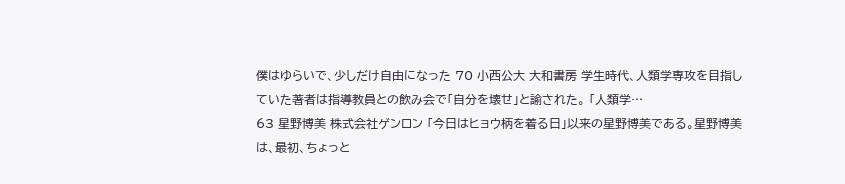僕はゆらいで、少しだけ自由になった 70 小西公大 大和書房 学生時代、人類学専攻を目指していた著者は指導教員との飲み会で「自分を壊せ」と諭された。 「人類学…
63 星野博美 株式会社ゲンロン 「今日はヒョウ柄を着る日」以来の星野博美である。星野博美は、最初、ちょっと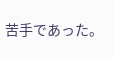苦手であった。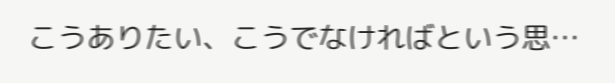こうありたい、こうでなければという思…